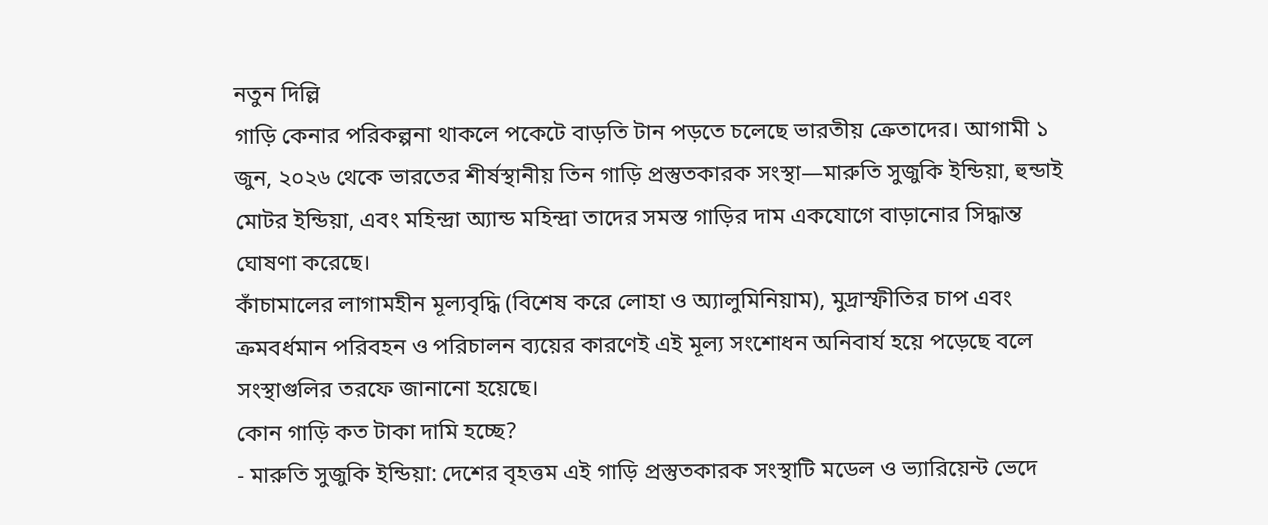নতুন দিল্লি
গাড়ি কেনার পরিকল্পনা থাকলে পকেটে বাড়তি টান পড়তে চলেছে ভারতীয় ক্রেতাদের। আগামী ১ জুন, ২০২৬ থেকে ভারতের শীর্ষস্থানীয় তিন গাড়ি প্রস্তুতকারক সংস্থা—মারুতি সুজুকি ইন্ডিয়া, হুন্ডাই মোটর ইন্ডিয়া, এবং মহিন্দ্রা অ্যান্ড মহিন্দ্রা তাদের সমস্ত গাড়ির দাম একযোগে বাড়ানোর সিদ্ধান্ত ঘোষণা করেছে।
কাঁচামালের লাগামহীন মূল্যবৃদ্ধি (বিশেষ করে লোহা ও অ্যালুমিনিয়াম), মুদ্রাস্ফীতির চাপ এবং ক্রমবর্ধমান পরিবহন ও পরিচালন ব্যয়ের কারণেই এই মূল্য সংশোধন অনিবার্য হয়ে পড়েছে বলে সংস্থাগুলির তরফে জানানো হয়েছে।
কোন গাড়ি কত টাকা দামি হচ্ছে?
- মারুতি সুজুকি ইন্ডিয়া: দেশের বৃহত্তম এই গাড়ি প্রস্তুতকারক সংস্থাটি মডেল ও ভ্যারিয়েন্ট ভেদে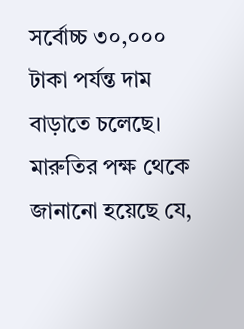সর্বোচ্চ ৩০,০০০ টাকা পর্যন্ত দাম বাড়াতে চলেছে। মারুতির পক্ষ থেকে জানানো হয়েছে যে,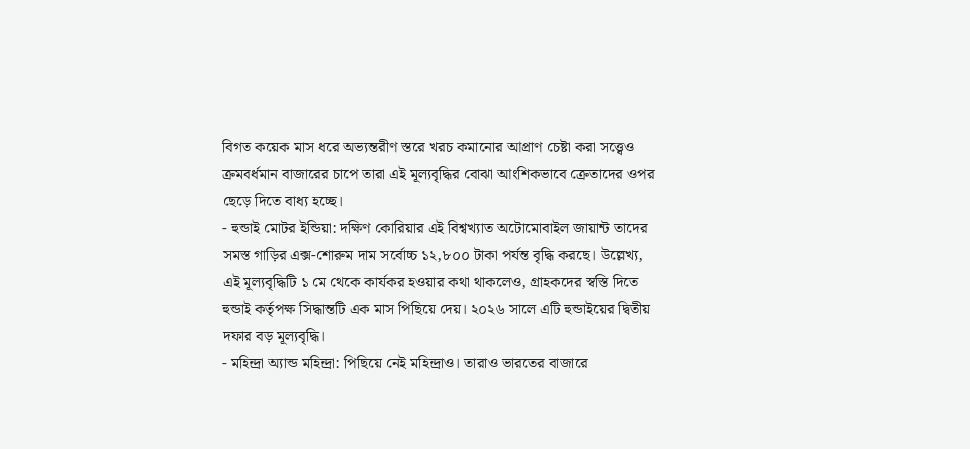বিগত কয়েক মাস ধরে অভ্যন্তরীণ স্তরে খরচ কমানোর আপ্রাণ চেষ্টা করা সত্ত্বেও ক্রমবর্ধমান বাজারের চাপে তারা এই মূল্যবৃদ্ধির বোঝা আংশিকভাবে ক্রেতাদের ওপর ছেড়ে দিতে বাধ্য হচ্ছে।
- হুন্ডাই মোটর ইন্ডিয়া: দক্ষিণ কোরিয়ার এই বিশ্বখ্যাত অটোমোবাইল জায়ান্ট তাদের সমস্ত গাড়ির এক্স-শোরুম দাম সর্বোচ্চ ১২,৮০০ টাকা পর্যন্ত বৃদ্ধি করছে। উল্লেখ্য, এই মূল্যবৃদ্ধিটি ১ মে থেকে কার্যকর হওয়ার কথা থাকলেও, গ্রাহকদের স্বস্তি দিতে হুন্ডাই কর্তৃপক্ষ সিদ্ধান্তটি এক মাস পিছিয়ে দেয়। ২০২৬ সালে এটি হুন্ডাইয়ের দ্বিতীয় দফার বড় মূল্যবৃদ্ধি।
- মহিন্দ্রা অ্যান্ড মহিন্দ্রা: পিছিয়ে নেই মহিন্দ্রাও। তারাও ভারতের বাজারে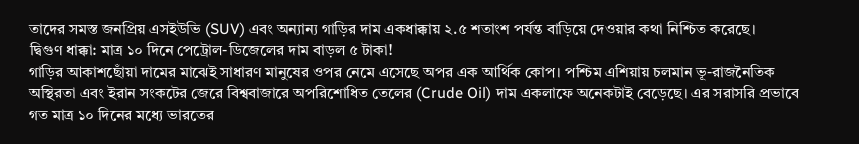তাদের সমস্ত জনপ্রিয় এসইউভি (SUV) এবং অন্যান্য গাড়ির দাম একধাক্কায় ২.৫ শতাংশ পর্যন্ত বাড়িয়ে দেওয়ার কথা নিশ্চিত করেছে।
দ্বিগুণ ধাক্কা: মাত্র ১০ দিনে পেট্রোল-ডিজেলের দাম বাড়ল ৫ টাকা!
গাড়ির আকাশছোঁয়া দামের মাঝেই সাধারণ মানুষের ওপর নেমে এসেছে অপর এক আর্থিক কোপ। পশ্চিম এশিয়ায় চলমান ভূ-রাজনৈতিক অস্থিরতা এবং ইরান সংকটের জেরে বিশ্ববাজারে অপরিশোধিত তেলের (Crude Oil) দাম একলাফে অনেকটাই বেড়েছে। এর সরাসরি প্রভাবে গত মাত্র ১০ দিনের মধ্যে ভারতের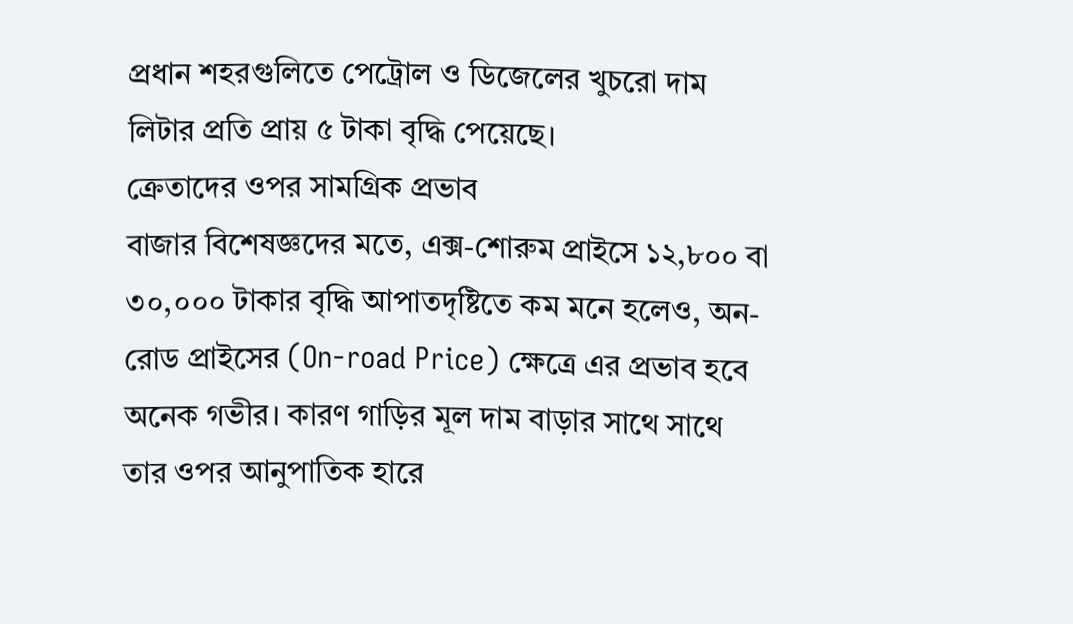প্রধান শহরগুলিতে পেট্রোল ও ডিজেলের খুচরো দাম লিটার প্রতি প্রায় ৫ টাকা বৃদ্ধি পেয়েছে।
ক্রেতাদের ওপর সামগ্রিক প্রভাব
বাজার বিশেষজ্ঞদের মতে, এক্স-শোরুম প্রাইসে ১২,৮০০ বা ৩০,০০০ টাকার বৃদ্ধি আপাতদৃষ্টিতে কম মনে হলেও, অন-রোড প্রাইসের (On-road Price) ক্ষেত্রে এর প্রভাব হবে অনেক গভীর। কারণ গাড়ির মূল দাম বাড়ার সাথে সাথে তার ওপর আনুপাতিক হারে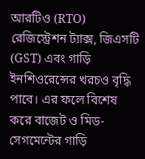আরটিও (RTO) রেজিস্ট্রেশন ট্যাক্স, জিএসটি (GST) এবং গাড়ি ইনশিওরেন্সের খরচও বৃদ্ধি পাবে। এর ফলে বিশেষ করে বাজেট ও মিড-সেগমেন্টের গাড়ি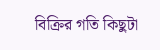বিক্রির গতি কিছুটা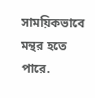সাময়িকভাবে মন্থর হতে পারে.